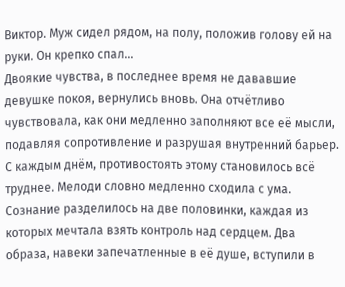Виктор. Муж сидел рядом, на полу, положив голову ей на руки. Он крепко спал...
Двоякие чувства, в последнее время не дававшие девушке покоя, вернулись вновь. Она отчётливо чувствовала, как они медленно заполняют все её мысли, подавляя сопротивление и разрушая внутренний барьер. С каждым днём, противостоять этому становилось всё труднее. Мелоди словно медленно сходила с ума. Сознание разделилось на две половинки, каждая из которых мечтала взять контроль над сердцем. Два образа, навеки запечатленные в её душе, вступили в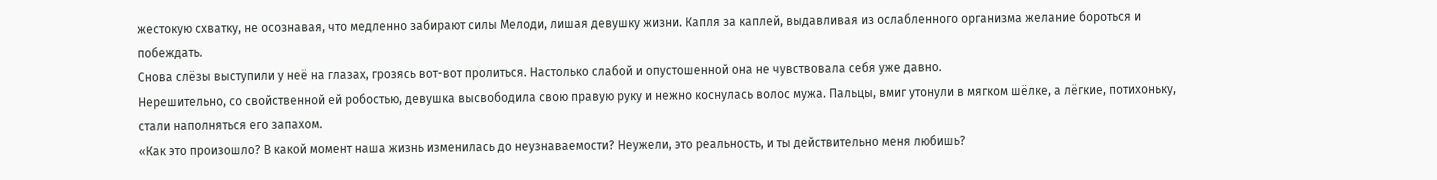жестокую схватку, не осознавая, что медленно забирают силы Мелоди, лишая девушку жизни. Капля за каплей, выдавливая из ослабленного организма желание бороться и побеждать.
Снова слёзы выступили у неё на глазах, грозясь вот-вот пролиться. Настолько слабой и опустошенной она не чувствовала себя уже давно.
Нерешительно, со свойственной ей робостью, девушка высвободила свою правую руку и нежно коснулась волос мужа. Пальцы, вмиг утонули в мягком шёлке, а лёгкие, потихоньку, стали наполняться его запахом.
«Как это произошло? В какой момент наша жизнь изменилась до неузнаваемости? Неужели, это реальность, и ты действительно меня любишь?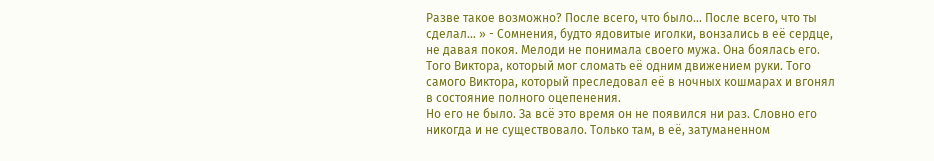Разве такое возможно? После всего, что было... После всего, что ты сделал... » - Сомнения, будто ядовитые иголки, вонзались в её сердце, не давая покоя. Мелоди не понимала своего мужа. Она боялась его. Того Виктора, который мог сломать её одним движением руки. Того самого Виктора, который преследовал её в ночных кошмарах и вгонял в состояние полного оцепенения.
Но его не было. За всё это время он не появился ни раз. Словно его никогда и не существовало. Только там, в её, затуманенном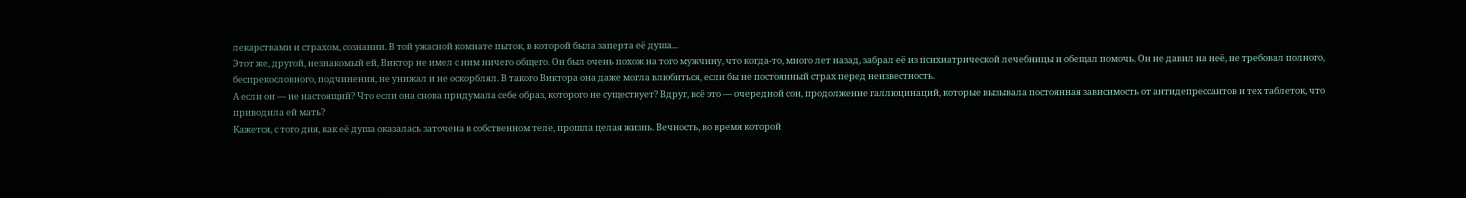лекарствами и страхом, сознании. В той ужасной комнате пыток, в которой была заперта её душа...
Этот же, другой, незнакомый ей, Виктор не имел с ним ничего общего. Он был очень похож на того мужчину, что когда-то, много лет назад, забрал её из психиатрической лечебницы и обещал помочь. Он не давил на неё, не требовал полного, беспрекословного, подчинения, не унижал и не оскорблял. В такого Виктора она даже могла влюбиться, если бы не постоянный страх перед неизвестность.
А если он — не настоящий? Что если она снова придумала себе образ, которого не существует? Вдруг, всё это — очередной сон, продолжение галлюцинаций, которые вызывала постоянная зависимость от антидепрессантов и тех таблеток, что приводила ей мать?
Кажется, с того дня, как её душа оказалась заточена в собственном теле, прошла целая жизнь. Вечность, во время которой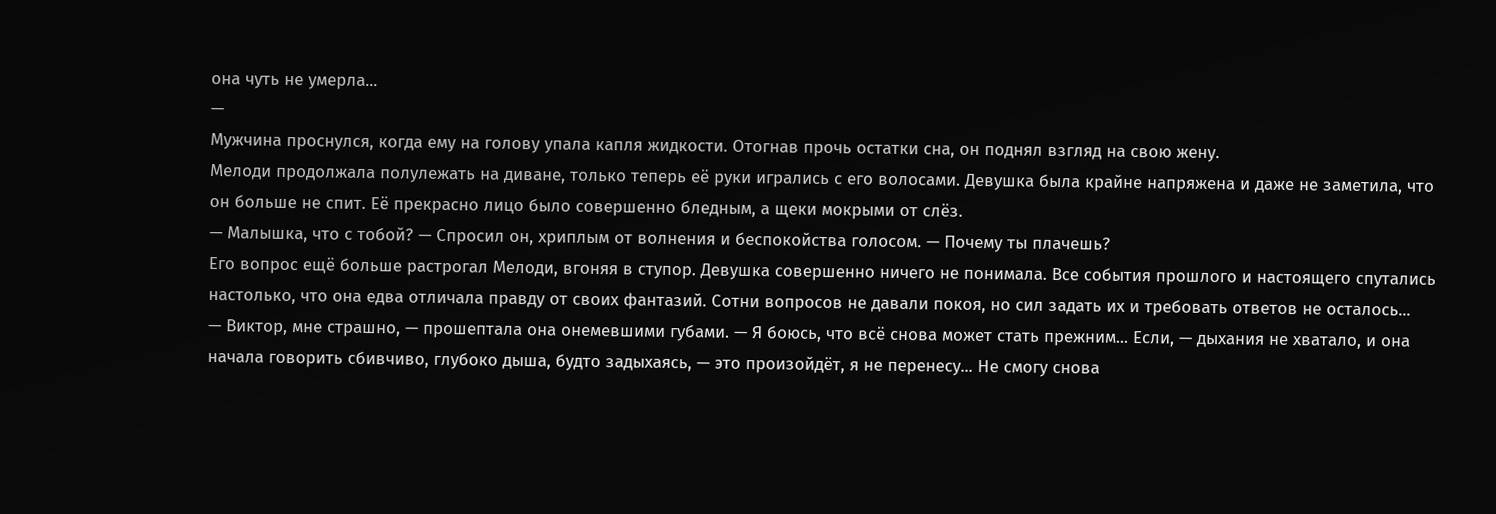она чуть не умерла...
—
Мужчина проснулся, когда ему на голову упала капля жидкости. Отогнав прочь остатки сна, он поднял взгляд на свою жену.
Мелоди продолжала полулежать на диване, только теперь её руки игрались с его волосами. Девушка была крайне напряжена и даже не заметила, что он больше не спит. Её прекрасно лицо было совершенно бледным, а щеки мокрыми от слёз.
— Малышка, что с тобой? — Спросил он, хриплым от волнения и беспокойства голосом. — Почему ты плачешь?
Его вопрос ещё больше растрогал Мелоди, вгоняя в ступор. Девушка совершенно ничего не понимала. Все события прошлого и настоящего спутались настолько, что она едва отличала правду от своих фантазий. Сотни вопросов не давали покоя, но сил задать их и требовать ответов не осталось...
— Виктор, мне страшно, — прошептала она онемевшими губами. — Я боюсь, что всё снова может стать прежним... Если, — дыхания не хватало, и она начала говорить сбивчиво, глубоко дыша, будто задыхаясь, — это произойдёт, я не перенесу... Не смогу снова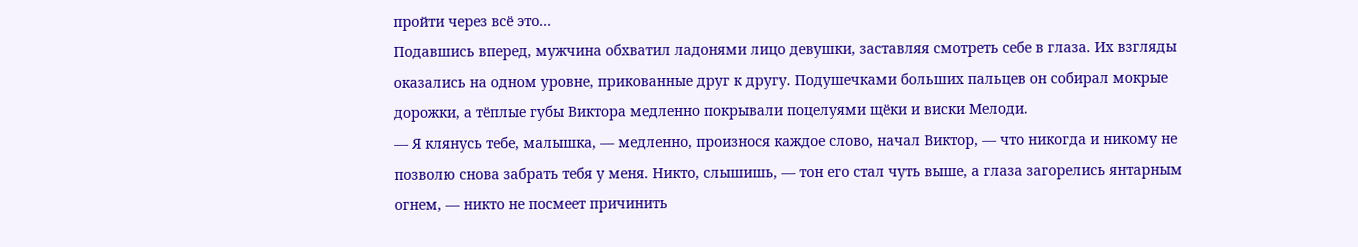пройти через всё это...
Подавшись вперед, мужчина обхватил ладонями лицо девушки, заставляя смотреть себе в глаза. Их взгляды оказались на одном уровне, прикованные друг к другу. Подушечками больших пальцев он собирал мокрые дорожки, а тёплые губы Виктора медленно покрывали поцелуями щёки и виски Мелоди.
— Я клянусь тебе, малышка, — медленно, произнося каждое слово, начал Виктор, — что никогда и никому не позволю снова забрать тебя у меня. Никто, слышишь, — тон его стал чуть выше, а глаза загорелись янтарным огнем, — никто не посмеет причинить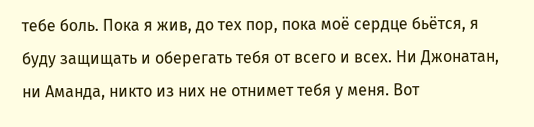тебе боль. Пока я жив, до тех пор, пока моё сердце бьётся, я буду защищать и оберегать тебя от всего и всех. Ни Джонатан, ни Аманда, никто из них не отнимет тебя у меня. Вот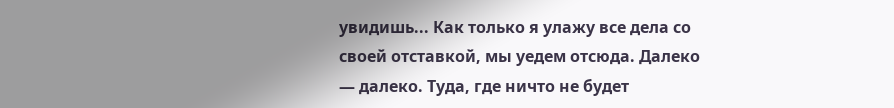увидишь... Как только я улажу все дела со своей отставкой, мы уедем отсюда. Далеко — далеко. Туда, где ничто не будет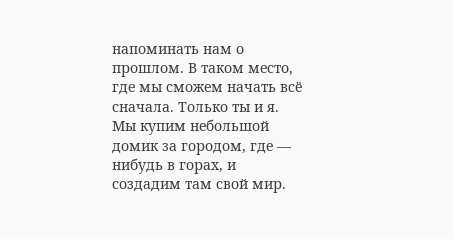напоминать нам о прошлом. В таком место, где мы сможем начать всё сначала. Только ты и я. Мы купим небольшой домик за городом, где — нибудь в горах, и создадим там свой мир.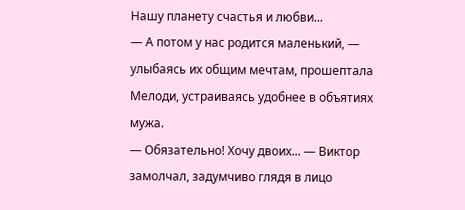Нашу планету счастья и любви...
— А потом у нас родится маленький, — улыбаясь их общим мечтам, прошептала Мелоди, устраиваясь удобнее в объятиях мужа.
— Обязательно! Хочу двоих... — Виктор замолчал, задумчиво глядя в лицо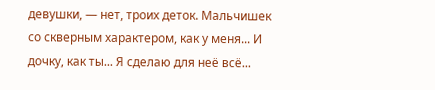девушки, — нет, троих деток. Мальчишек со скверным характером, как у меня... И дочку, как ты... Я сделаю для неё всё...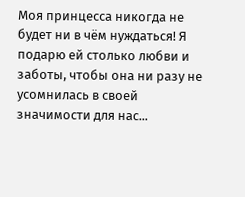Моя принцесса никогда не будет ни в чём нуждаться! Я подарю ей столько любви и заботы, чтобы она ни разу не усомнилась в своей значимости для нас...